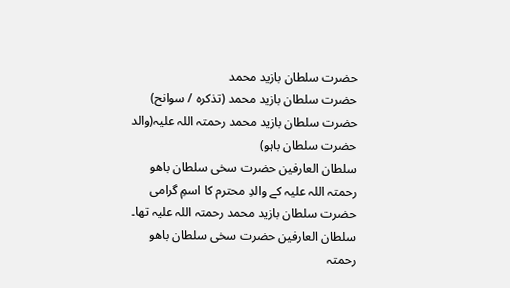حضرت سلطان بازید محمد
حضرت سلطان بازید محمد (تذکرہ / سوانح)
حضرت سلطان بازید محمد رحمتہ اللہ علیہ(والد حضرت سلطان باہو)
سلطان العارفین حضرت سخی سلطان باھو رحمتہ اللہ علیہ کے والدِ محترم کا اسمِ گرامی حضرت سلطان بازید محمد رحمتہ اللہ علیہ تھا۔ سلطان العارفین حضرت سخی سلطان باھو رحمتہ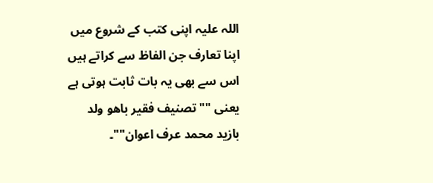اللہ علیہ اپنی کتب کے شروع میں اپنا تعارف جن الفاظ سے کراتے ہیں اس سے بھی یہ بات ثابت ہوتی ہے یعنی ""تصنیف فقیر باھو ولد بازید محمد عرف اعوان""۔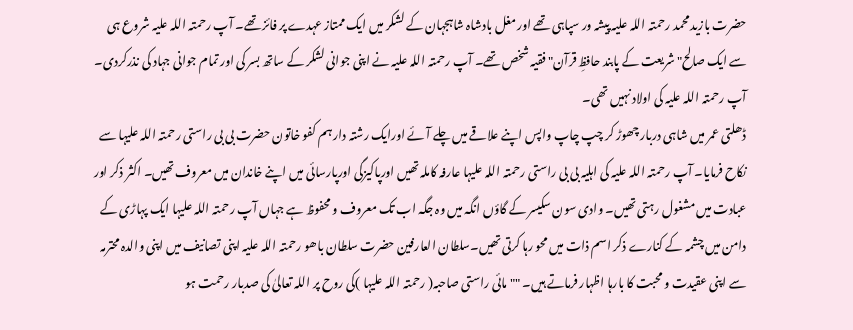حضرت بازید محمد رحمتہ اللہ علیہ پیشہ ور سپاہی تھے اور مغل بادشاہ شاہجہان کے لشکر میں ایک ممتاز عہدے پر فائز تھے۔ آپ رحمتہ اللہ علیہ شروع ہی سے ایک صالح" شریعت کے پابند حافظِ قرآن" فقیہ شخص تھے۔ آپ رحمتہ اللہ علیہ نے اپنی جوانی لشکر کے ساتھ بسر کی اور تمام جوانی جہاد کی نذرکردی۔ آپ رحمتہ اللہ علیہ کی اولاد نہیں تھی۔
ڈھلتی عمر میں شاہی دربار چھوڑ کر چپ چاپ واپس اپنے علاقے میں چلے آئے اورایک رشتہ دار ہم کفو خاتون حضرت بی بی راستی رحمتہ اللہ علیہا سے نکاح فرمایا۔ آپ رحمتہ اللہ علیہ کی اہلیہ بی بی راستی رحمتہ اللہ علیہا عارفہ کاملہ تھیں اورپاکیزگی اورپارسائی میں اپنے خاندان میں معروف تھیں۔ اکثر ذکر اور عبادت میں مشغول رہتی تھیں۔ وادی سون سکیسر کے گاؤں انگہ میں وہ جگہ اب تک معروف و محفوظ ہے جہاں آپ رحمتہ اللہ علیہا ایک پہاڑی کے دامن میں چشمہ کے کنارے ذکر اسم ذات میں محو رہا کرتی تھیں۔سلطان العارفین حضرت سلطان باھو رحمتہ اللہ علیہ اپنی تصانیف میں اپنی والدہ محترمہ سے اپنی عقیدت و محبت کا بارہا اظہار فرماتے ہیں۔ "" مائی راستی صاحبہ( رحمتہ اللہ علیہا )کی روح پر اللہ تعالیٰ کی صدبار رحمت ہو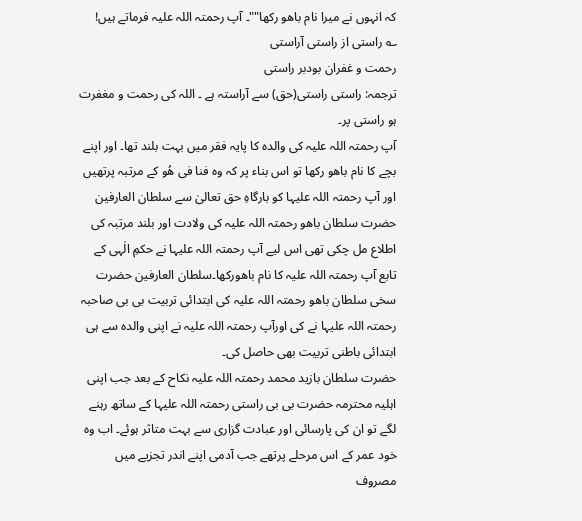کہ انہوں نے میرا نام باھو رکھا""۔ آپ رحمتہ اللہ علیہ فرماتے ہیں!
؎ راستی از راستی آراستی
رحمت و غفران بودبر راستی
ترجمہ: راستی راستی(حق) سے آراستہ ہے ۔ اللہ کی رحمت و مغفرت ہو راستی پر۔
آپ رحمتہ اللہ علیہ کی والدہ کا پایہ فقر میں بہت بلند تھا۔ اور اپنے بچے کا نام باھو رکھا تو اس بناء پر کہ وہ فنا فی ھُو کے مرتبہ پرتھیں اور آپ رحمتہ اللہ علیہا کو بارگاہِ حق تعالیٰ سے سلطان العارفین حضرت سلطان باھو رحمتہ اللہ علیہ کی ولادت اور بلند مرتبہ کی اطلاع مل چکی تھی اس لیے آپ رحمتہ اللہ علیہا نے حکمِ الٰہی کے تابع آپ رحمتہ اللہ علیہ کا نام باھورکھا۔سلطان العارفین حضرت سخی سلطان باھو رحمتہ اللہ علیہ کی ابتدائی تربیت بی بی صاحبہ رحمتہ اللہ علیہا نے کی اورآپ رحمتہ اللہ علیہ نے اپنی والدہ سے ہی ابتدائی باطنی تربیت بھی حاصل کی۔
حضرت سلطان بازید محمد رحمتہ اللہ علیہ نکاح کے بعد جب اپنی اہلیہ محترمہ حضرت بی بی راستی رحمتہ اللہ علیہا کے ساتھ رہنے لگے تو ان کی پارسائی اور عبادت گزاری سے بہت متاثر ہوئے۔ اب وہ خود عمر کے اس مرحلے پرتھے جب آدمی اپنے اندر تجزیے میں مصروف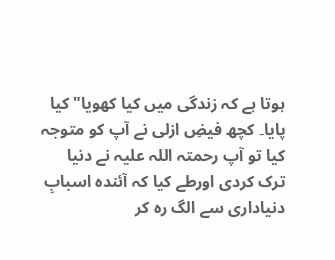ہوتا ہے کہ زندگی میں کیا کھویا" کیا پایا۔ کچھ فیضِ ازلی نے آپ کو متوجہ کیا تو آپ رحمتہ اللہ علیہ نے دنیا ترک کردی اورطے کیا کہ آئندہ اسبابِ دنیاداری سے الگ رہ کر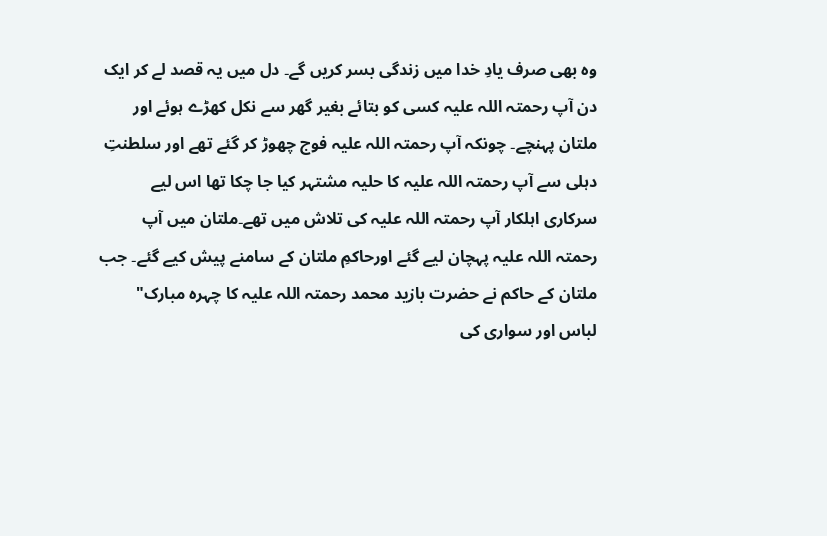وہ بھی صرف یادِ خدا میں زندگی بسر کریں گے۔ دل میں یہ قصد لے کر ایک دن آپ رحمتہ اللہ علیہ کسی کو بتائے بغیر گھر سے نکل کھڑے ہوئے اور ملتان پہنچے۔ چونکہ آپ رحمتہ اللہ علیہ فوج چھوڑ کر گئے تھے اور سلطنتِ دہلی سے آپ رحمتہ اللہ علیہ کا حلیہ مشتہر کیا جا چکا تھا اس لیے سرکاری اہلکار آپ رحمتہ اللہ علیہ کی تلاش میں تھے۔ملتان میں آپ رحمتہ اللہ علیہ پہچان لیے گئے اورحاکمِ ملتان کے سامنے پیش کیے گئے۔ جب ملتان کے حاکم نے حضرت بازید محمد رحمتہ اللہ علیہ کا چہرہ مبارک" لباس اور سواری کی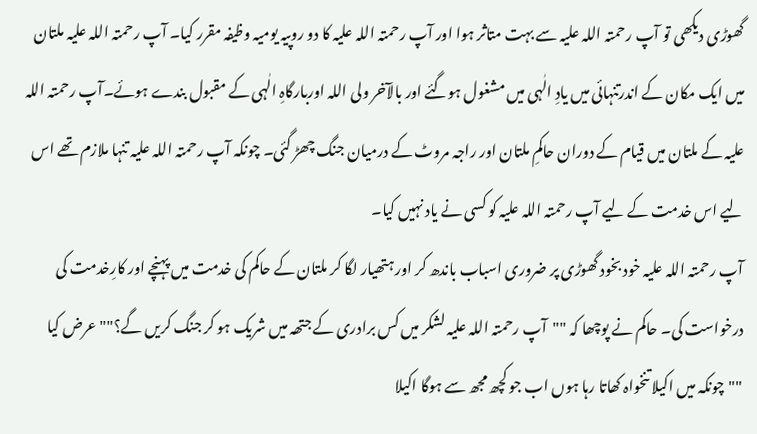گھوڑی دیکھی تو آپ رحمتہ اللہ علیہ سے بہت متاثر ہوا اور آپ رحمتہ اللہ علیہ کا دو روپیہ یومیہ وظیفہ مقرر کیا۔ آپ رحمتہ اللہ علیہ ملتان میں ایک مکان کے اندرتنہائی میں یادِ الٰہی میں مشغول ہوگئے اور بالآخر ولی اللہ اوربارگاہِ الٰہی کے مقبول بندے ہوئے۔آپ رحمتہ اللہ علیہ کے ملتان میں قیام کے دوران حاکمِ ملتان اور راجہ مروٹ کے درمیان جنگ چھڑ گئی۔ چونکہ آپ رحمتہ اللہ علیہ تنہا ملازم تھے اس لیے اس خدمت کے لیے آپ رحمتہ اللہ علیہ کو کسی نے یاد نہیں کیا۔
آپ رحمتہ اللہ علیہ خود بخود گھوڑی پر ضروری اسباب باندھ کر اور ہتھیار لگا کر ملتان کے حاکم کی خدمت میں پہنچے اور کارِخدمت کی درخواست کی۔ حاکم نے پوچھا کہ ""آپ رحمتہ اللہ علیہ لشکر میں کس برادری کے جتھہ میں شریک ہو کر جنگ کریں گے؟""عرض کیا ""چونکہ میں اکیلا تنخواہ کھاتا رہا ہوں اب جو کچھ مجھ سے ہوگا اکیلا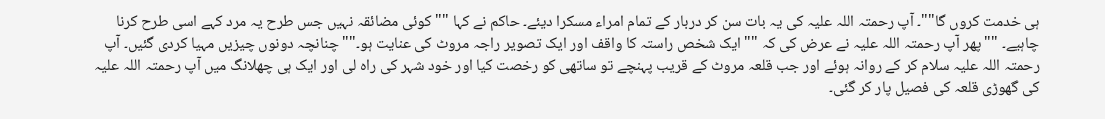ہی خدمت کروں گا""۔ آپ رحمتہ اللہ علیہ کی یہ بات سن کر دربار کے تمام امراء مسکرا دیئے۔ حاکم نے کہا ""کوئی مضائقہ نہیں جس طرح یہ مرد کہے اسی طرح کرنا چاہیے۔ ""پھر آپ رحمتہ اللہ علیہ نے عرض کی کہ ""ایک شخص راستہ کا واقف اور ایک تصویر راجہ مروٹ کی عنایت ہو۔"" چنانچہ دونوں چیزیں مہیا کردی گئیں۔ آپ رحمتہ اللہ علیہ سلام کر کے روانہ ہوئے اور جب قلعہ مروٹ کے قریب پہنچے تو ساتھی کو رخصت کیا اور خود شہر کی راہ لی اور ایک ہی چھلانگ میں آپ رحمتہ اللہ علیہ کی گھوڑی قلعہ کی فصیل پار کر گئی۔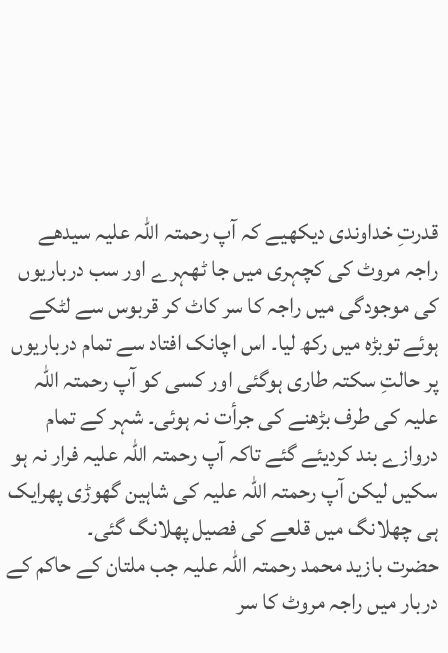قدرتِ خداوندی دیکھیے کہ آپ رحمتہ اللہ علیہ سیدھے راجہ مروٹ کی کچہری میں جا ٹھہرے اور سب درباریوں کی موجودگی میں راجہ کا سر کاٹ کر قربوس سے لٹکے ہوئے توبڑہ میں رکھ لیا۔ اس اچانک افتاد سے تمام درباریوں پر حالتِ سکتہ طاری ہوگئی اور کسی کو آپ رحمتہ اللہ علیہ کی طرف بڑھنے کی جرأت نہ ہوئی۔ شہر کے تمام دروازے بند کردیئے گئے تاکہ آپ رحمتہ اللہ علیہ فرار نہ ہو سکیں لیکن آپ رحمتہ اللہ علیہ کی شاہین گھوڑی پھرایک ہی چھلانگ میں قلعے کی فصیل پھلانگ گئی۔
حضرت بازید محمد رحمتہ اللہ علیہ جب ملتان کے حاکم کے دربار میں راجہ مروٹ کا سر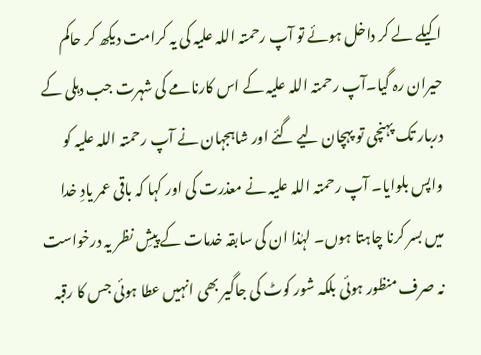اکیلے لے کر داخل ہوئے تو آپ رحمتہ اللہ علیہ کی یہ کرامت دیکھ کر حاکم حیران رہ گیا۔آپ رحمتہ اللہ علیہ کے اس کارنامے کی شہرت جب دہلی کے دربار تک پہنچی تو پہچان لیے گئے اور شاہجہان نے آپ رحمتہ اللہ علیہ کو واپس بلوایا۔ آپ رحمتہ اللہ علیہ نے معذرت کی اور کہا کہ باقی عمر یادِ خدا میں بسر کرنا چاہتا ہوں۔ لہٰذا ان کی سابقہ خدمات کے پیشِ نظر یہ درخواست نہ صرف منظور ہوئی بلکہ شور کوٹ کی جاگیر بھی انہیں عطا ہوئی جس کا رقبہ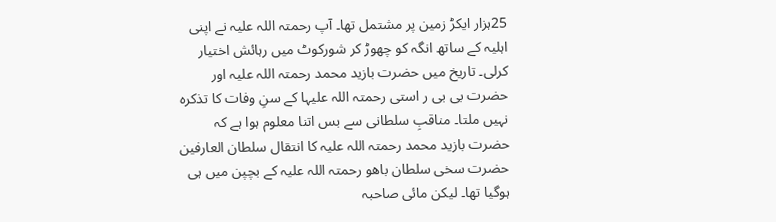25ہزار ایکڑ زمین پر مشتمل تھا۔ آپ رحمتہ اللہ علیہ نے اپنی اہلیہ کے ساتھ انگہ کو چھوڑ کر شورکوٹ میں رہائش اختیار کرلی۔ تاریخ میں حضرت بازید محمد رحمتہ اللہ علیہ اور حضرت بی بی ر استی رحمتہ اللہ علیہا کے سنِ وفات کا تذکرہ نہیں ملتا۔ مناقبِ سلطانی سے بس اتنا معلوم ہوا ہے کہ حضرت بازید محمد رحمتہ اللہ علیہ کا انتقال سلطان العارفین حضرت سخی سلطان باھو رحمتہ اللہ علیہ کے بچپن میں ہی ہوگیا تھا۔ لیکن مائی صاحبہ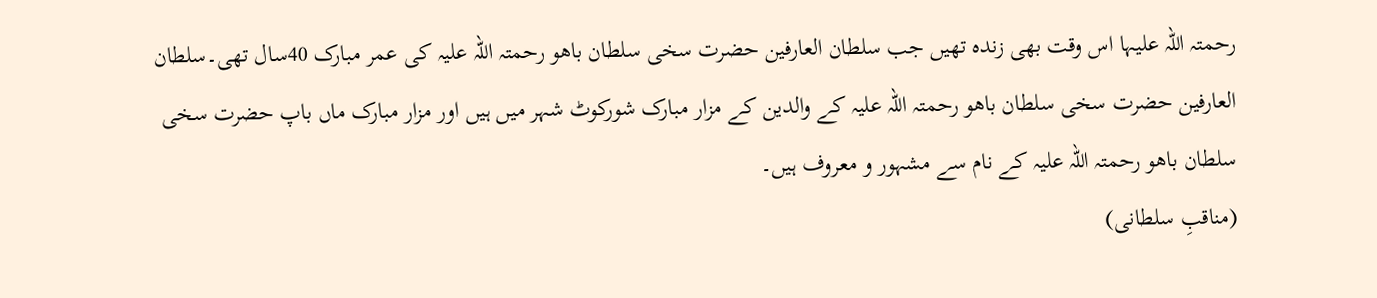رحمتہ اللہ علیہا اس وقت بھی زندہ تھیں جب سلطان العارفین حضرت سخی سلطان باھو رحمتہ اللہ علیہ کی عمر مبارک 40سال تھی۔سلطان العارفین حضرت سخی سلطان باھو رحمتہ اللہ علیہ کے والدین کے مزار مبارک شورکوٹ شہر میں ہیں اور مزار مبارک ماں باپ حضرت سخی سلطان باھو رحمتہ اللہ علیہ کے نام سے مشہور و معروف ہیں۔
(مناقبِ سلطانی)